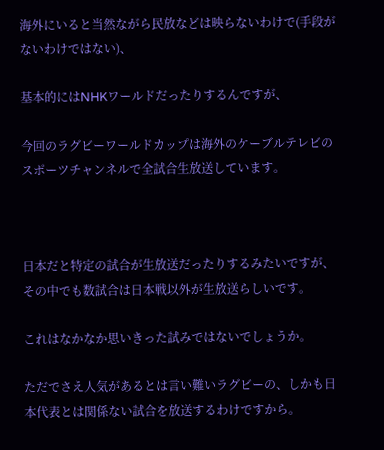海外にいると当然ながら民放などは映らないわけで(手段がないわけではない)、

基本的にはNHKワールドだったりするんですが、

今回のラグビーワールドカップは海外のケーブルテレビのスポーツチャンネルで全試合生放送しています。



日本だと特定の試合が生放送だったりするみたいですが、その中でも数試合は日本戦以外が生放送らしいです。

これはなかなか思いきった試みではないでしょうか。

ただでさえ人気があるとは言い難いラグビーの、しかも日本代表とは関係ない試合を放送するわけですから。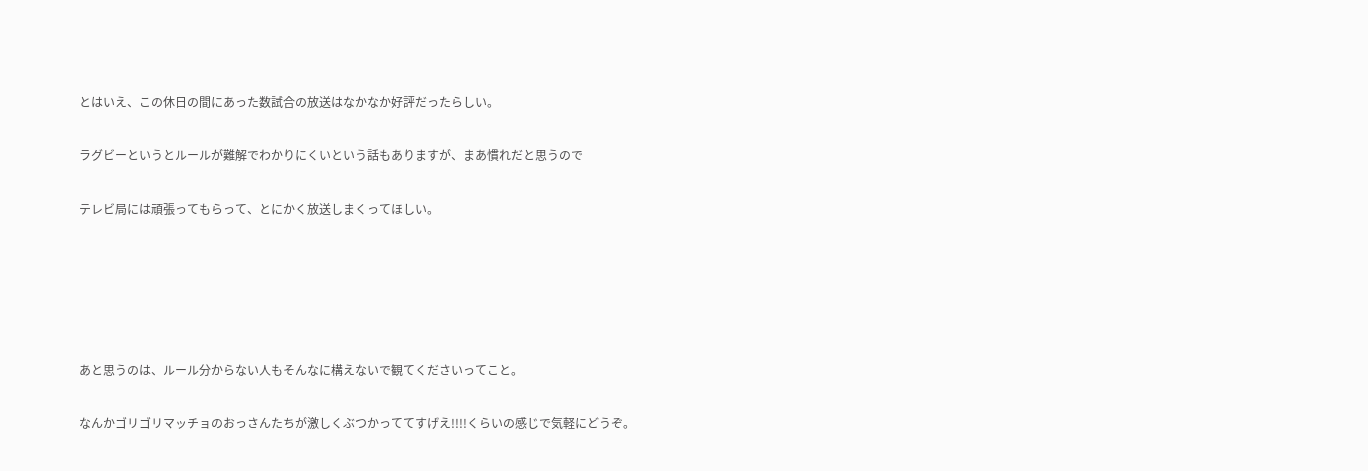とはいえ、この休日の間にあった数試合の放送はなかなか好評だったらしい。

ラグビーというとルールが難解でわかりにくいという話もありますが、まあ慣れだと思うので

テレビ局には頑張ってもらって、とにかく放送しまくってほしい。





あと思うのは、ルール分からない人もそんなに構えないで観てくださいってこと。

なんかゴリゴリマッチョのおっさんたちが激しくぶつかっててすげえ!!!!くらいの感じで気軽にどうぞ。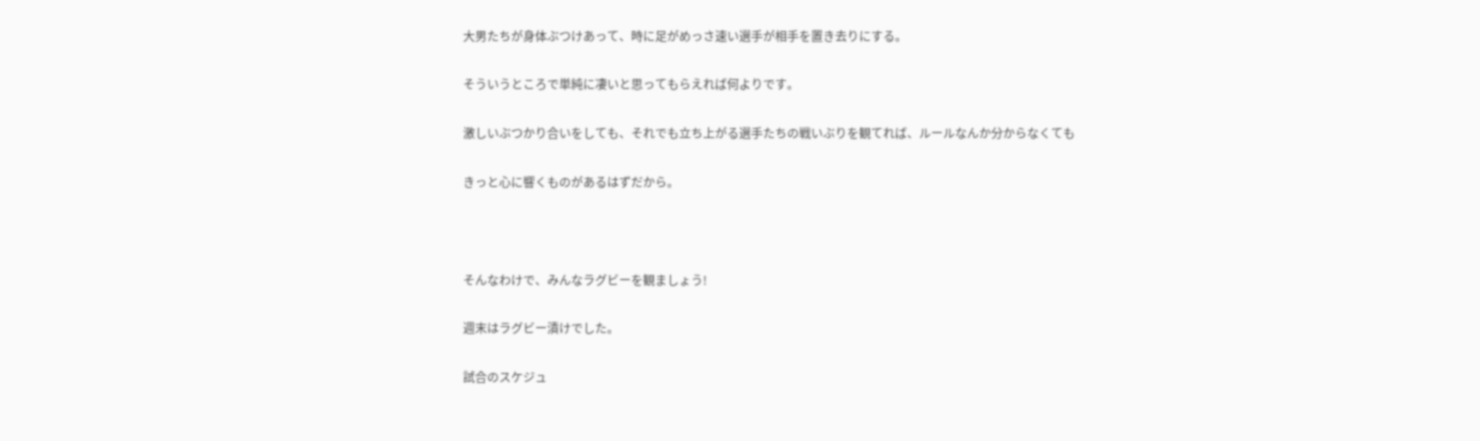大男たちが身体ぶつけあって、時に足がめっさ速い選手が相手を置き去りにする。

そういうところで単純に凄いと思ってもらえれば何よりです。

激しいぶつかり合いをしても、それでも立ち上がる選手たちの戦いぶりを観てれば、ルールなんか分からなくても

きっと心に響くものがあるはずだから。



そんなわけで、みんなラグビーを観ましょう!

週末はラグビー漬けでした。

試合のスケジュ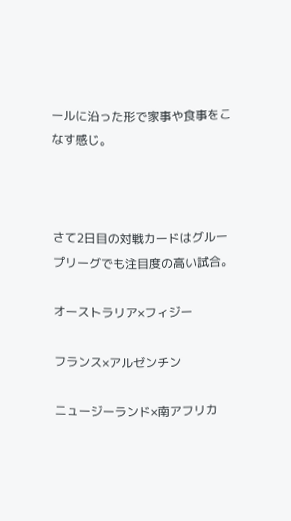ールに沿った形で家事や食事をこなす感じ。



さて2日目の対戦カードはグループリーグでも注目度の高い試合。

オーストラリア×フィジー

フランス×アルゼンチン

ニュージーランド×南アフリカ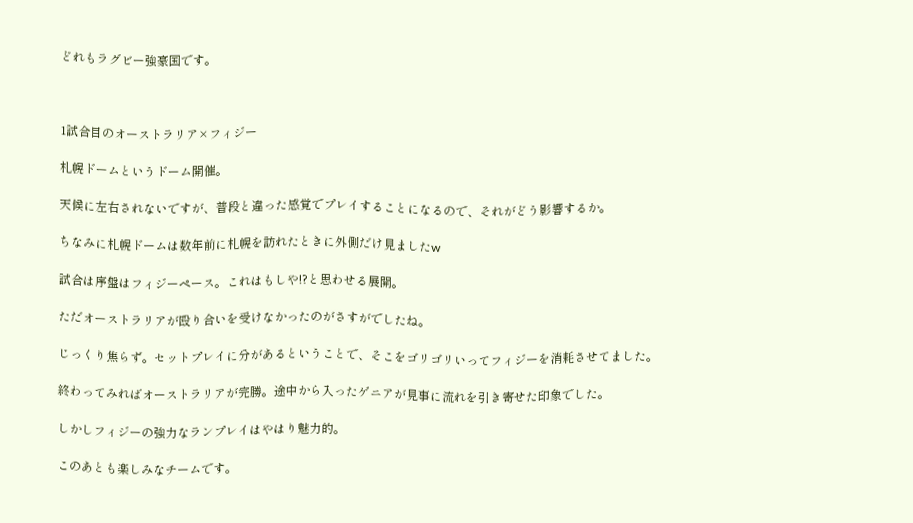どれもラグビー強豪国です。



1試合目のオーストラリア×フィジー

札幌ドームというドーム開催。

天候に左右されないですが、普段と違った感覚でプレイすることになるので、それがどう影響するか。

ちなみに札幌ドームは数年前に札幌を訪れたときに外側だけ見ましたw

試合は序盤はフィジーペース。これはもしや!?と思わせる展開。

ただオーストラリアが殴り合いを受けなかったのがさすがでしたね。

じっくり焦らず。セットプレイに分があるということで、そこをゴリゴリいってフィジーを消耗させてました。

終わってみればオーストラリアが完勝。途中から入ったゲニアが見事に流れを引き寄せた印象でした。

しかしフィジーの強力なランプレイはやはり魅力的。

このあとも楽しみなチームです。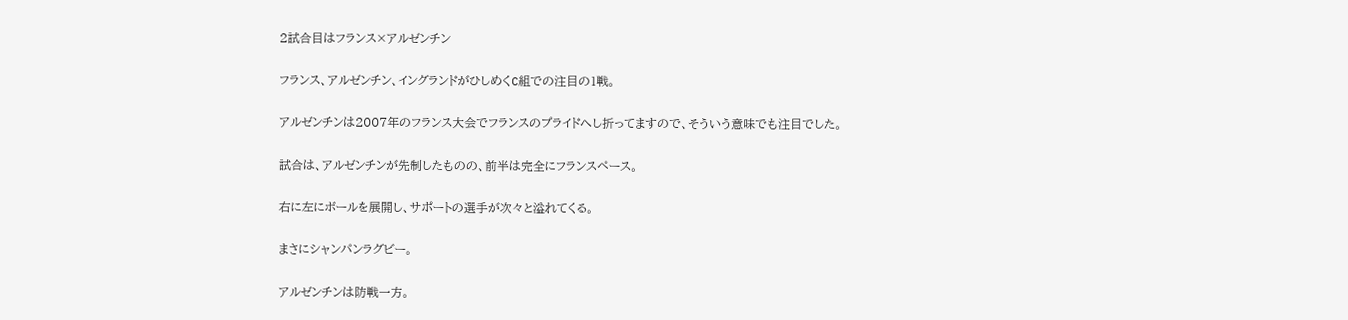2試合目はフランス×アルゼンチン

フランス、アルゼンチン、イングランドがひしめくC組での注目の1戦。

アルゼンチンは2007年のフランス大会でフランスのプライドへし折ってますので、そういう意味でも注目でした。

試合は、アルゼンチンが先制したものの、前半は完全にフランスペース。

右に左にボールを展開し、サポートの選手が次々と溢れてくる。

まさにシャンパンラグビー。

アルゼンチンは防戦一方。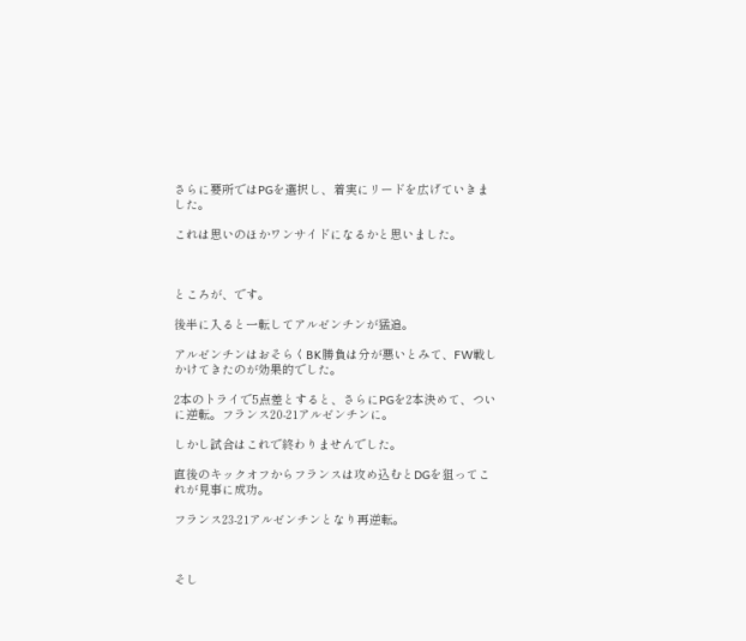さらに要所ではPGを選択し、着実にリードを広げていきました。

これは思いのほかワンサイドになるかと思いました。



ところが、です。

後半に入ると一転してアルゼンチンが猛追。

アルゼンチンはおそらくBK勝負は分が悪いとみて、FW戦しかけてきたのが効果的でした。

2本のトライで5点差とすると、さらにPGを2本決めて、ついに逆転。フランス20-21アルゼンチンに。

しかし試合はこれで終わりませんでした。

直後のキックオフからフランスは攻め込むとDGを狙ってこれが見事に成功。

フランス23-21アルゼンチンとなり再逆転。



そし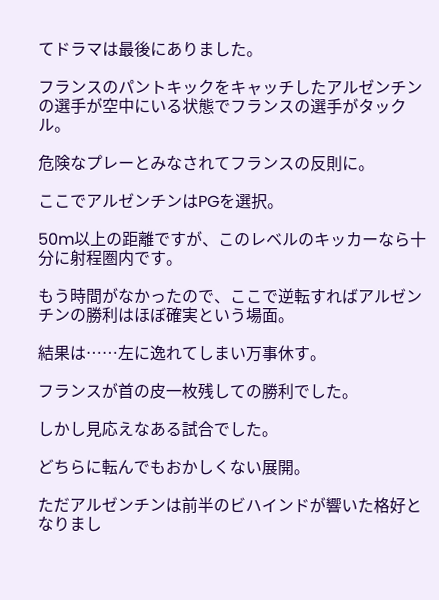てドラマは最後にありました。

フランスのパントキックをキャッチしたアルゼンチンの選手が空中にいる状態でフランスの選手がタックル。

危険なプレーとみなされてフランスの反則に。

ここでアルゼンチンはPGを選択。

50m以上の距離ですが、このレベルのキッカーなら十分に射程圏内です。

もう時間がなかったので、ここで逆転すればアルゼンチンの勝利はほぼ確実という場面。

結果は……左に逸れてしまい万事休す。

フランスが首の皮一枚残しての勝利でした。

しかし見応えなある試合でした。

どちらに転んでもおかしくない展開。

ただアルゼンチンは前半のビハインドが響いた格好となりまし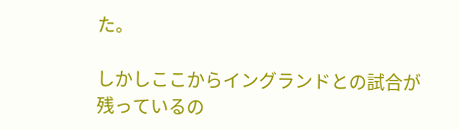た。

しかしここからイングランドとの試合が残っているの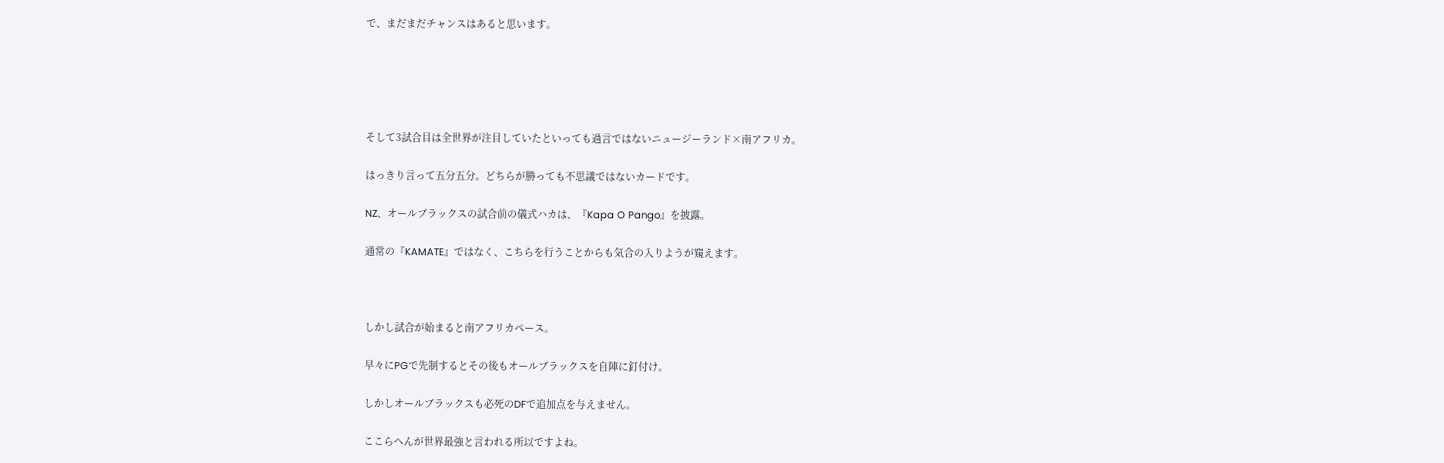で、まだまだチャンスはあると思います。





そして3試合目は全世界が注目していたといっても過言ではないニュージーランド×南アフリカ。

はっきり言って五分五分。どちらが勝っても不思議ではないカードです。

NZ、オールブラックスの試合前の儀式ハカは、『Kapa O Pango』を披露。

通常の『KAMATE』ではなく、こちらを行うことからも気合の入りようが窺えます。



しかし試合が始まると南アフリカペース。

早々にPGで先制するとその後もオールブラックスを自陣に釘付け。

しかしオールブラックスも必死のDFで追加点を与えません。

ここらへんが世界最強と言われる所以ですよね。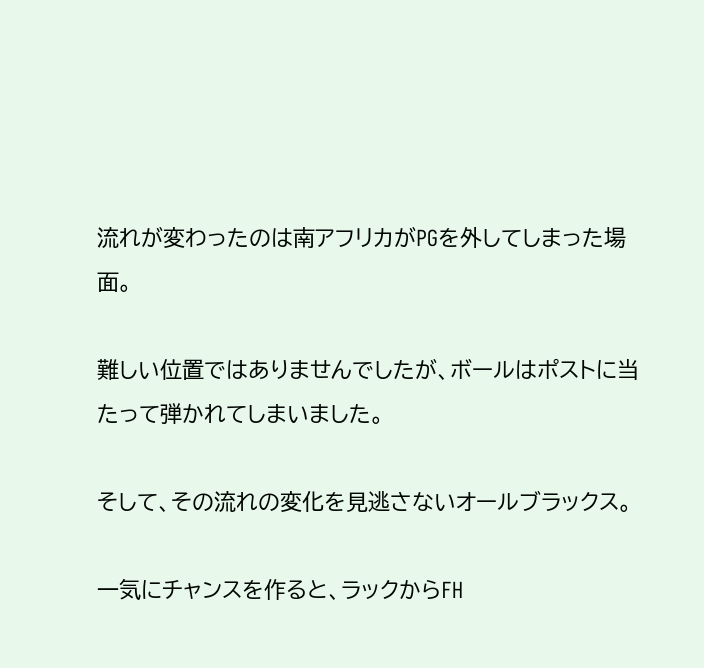流れが変わったのは南アフリカがPGを外してしまった場面。

難しい位置ではありませんでしたが、ボールはポストに当たって弾かれてしまいました。

そして、その流れの変化を見逃さないオールブラックス。

一気にチャンスを作ると、ラックからFH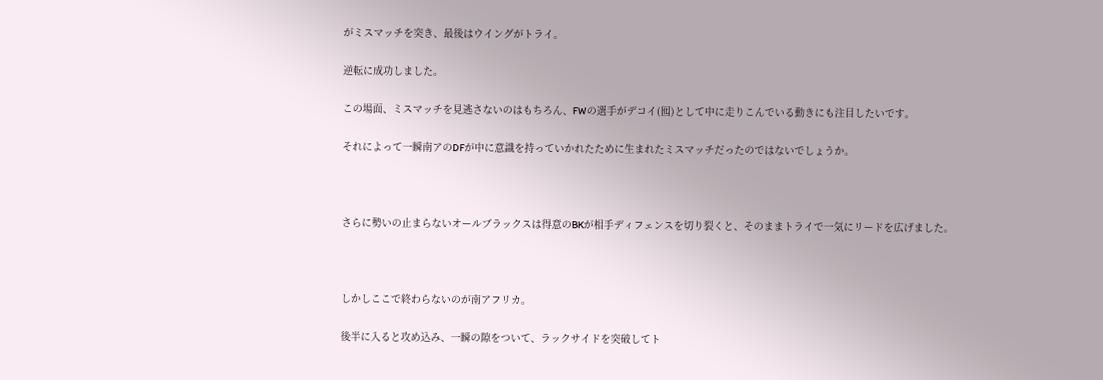がミスマッチを突き、最後はウイングがトライ。

逆転に成功しました。

この場面、ミスマッチを見逃さないのはもちろん、FWの選手がデコイ(囮)として中に走りこんでいる動きにも注目したいです。

それによって一瞬南アのDFが中に意識を持っていかれたために生まれたミスマッチだったのではないでしょうか。



さらに勢いの止まらないオールブラックスは得意のBKが相手ディフェンスを切り裂くと、そのままトライで一気にリードを広げました。



しかしここで終わらないのが南アフリカ。

後半に入ると攻め込み、一瞬の隙をついて、ラックサイドを突破してト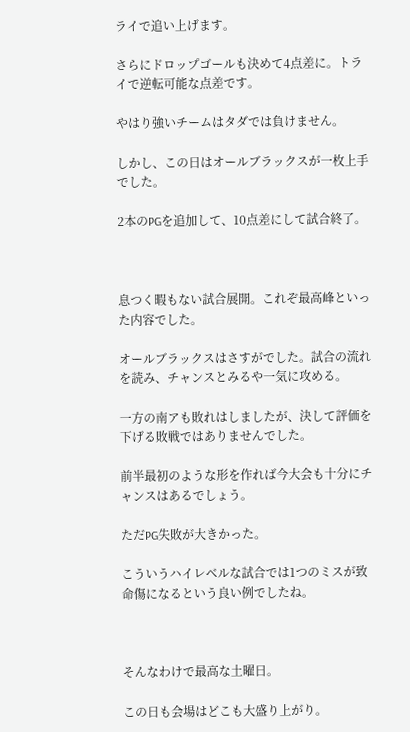ライで追い上げます。

さらにドロップゴールも決めて4点差に。トライで逆転可能な点差です。

やはり強いチームはタダでは負けません。

しかし、この日はオールブラックスが一枚上手でした。

2本のPGを追加して、10点差にして試合終了。



息つく暇もない試合展開。これぞ最高峰といった内容でした。

オールブラックスはさすがでした。試合の流れを読み、チャンスとみるや一気に攻める。

一方の南アも敗れはしましたが、決して評価を下げる敗戦ではありませんでした。

前半最初のような形を作れば今大会も十分にチャンスはあるでしょう。

ただPG失敗が大きかった。

こういうハイレベルな試合では1つのミスが致命傷になるという良い例でしたね。



そんなわけで最高な土曜日。

この日も会場はどこも大盛り上がり。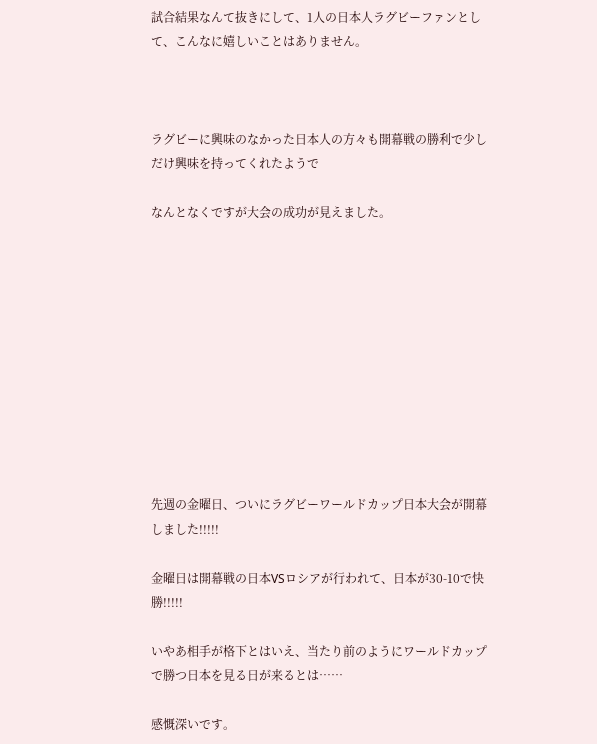試合結果なんて抜きにして、1人の日本人ラグビーファンとして、こんなに嬉しいことはありません。



ラグビーに興味のなかった日本人の方々も開幕戦の勝利で少しだけ興味を持ってくれたようで

なんとなくですが大会の成功が見えました。











先週の金曜日、ついにラグビーワールドカップ日本大会が開幕しました!!!!!

金曜日は開幕戦の日本VSロシアが行われて、日本が30-10で快勝!!!!!

いやあ相手が格下とはいえ、当たり前のようにワールドカップで勝つ日本を見る日が来るとは……

感慨深いです。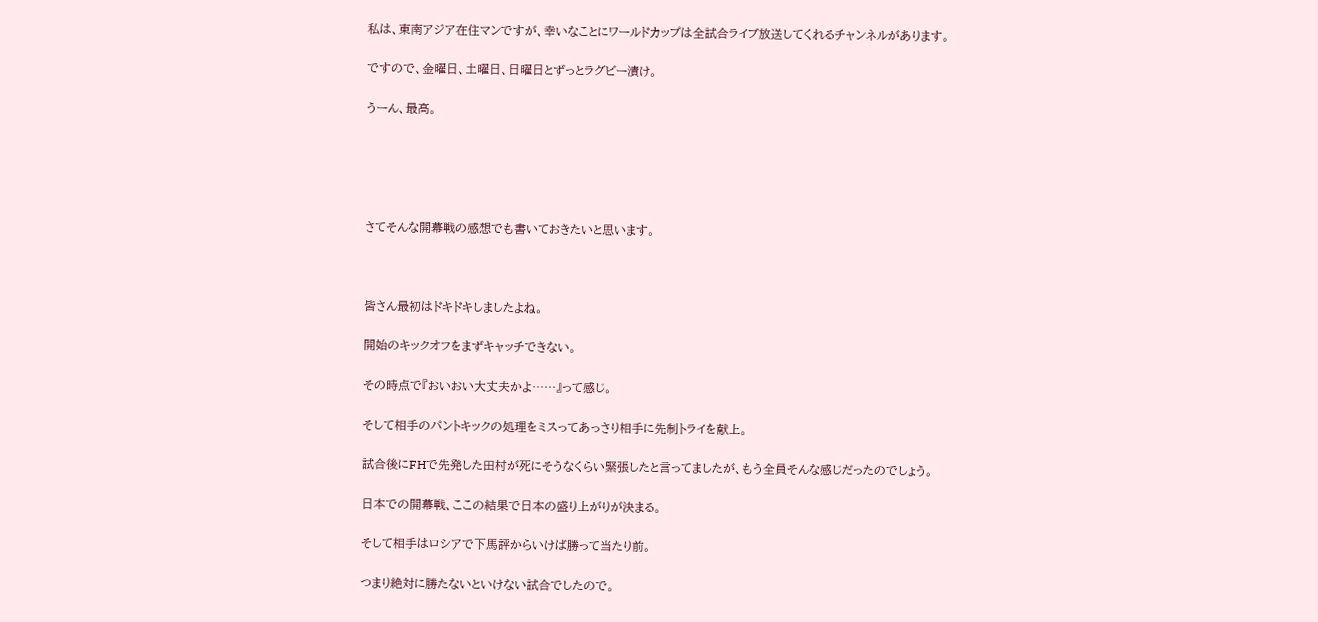私は、東南アジア在住マンですが、幸いなことにワールドカップは全試合ライブ放送してくれるチャンネルがあります。

ですので、金曜日、土曜日、日曜日とずっとラグビー漬け。

うーん、最高。





さてそんな開幕戦の感想でも書いておきたいと思います。



皆さん最初はドキドキしましたよね。

開始のキックオフをまずキャッチできない。

その時点で『おいおい大丈夫かよ……』って感じ。

そして相手のパントキックの処理をミスってあっさり相手に先制トライを献上。

試合後にFHで先発した田村が死にそうなくらい緊張したと言ってましたが、もう全員そんな感じだったのでしょう。

日本での開幕戦、ここの結果で日本の盛り上がりが決まる。

そして相手はロシアで下馬評からいけば勝って当たり前。

つまり絶対に勝たないといけない試合でしたので。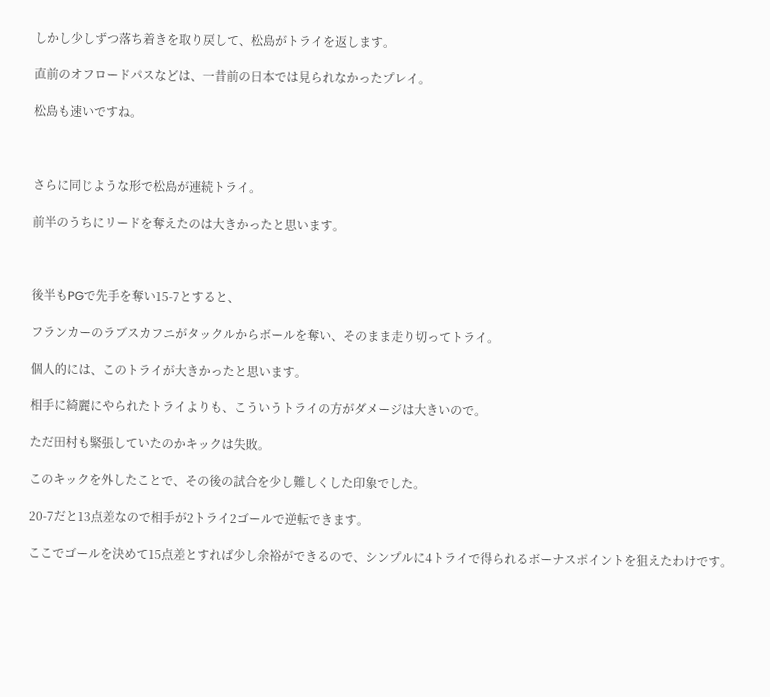しかし少しずつ落ち着きを取り戻して、松島がトライを返します。

直前のオフロードパスなどは、一昔前の日本では見られなかったプレイ。

松島も速いですね。



さらに同じような形で松島が連続トライ。

前半のうちにリードを奪えたのは大きかったと思います。



後半もPGで先手を奪い15-7とすると、

フランカーのラブスカフニがタックルからボールを奪い、そのまま走り切ってトライ。

個人的には、このトライが大きかったと思います。

相手に綺麗にやられたトライよりも、こういうトライの方がダメージは大きいので。

ただ田村も緊張していたのかキックは失敗。

このキックを外したことで、その後の試合を少し難しくした印象でした。

20-7だと13点差なので相手が2トライ2ゴールで逆転できます。

ここでゴールを決めて15点差とすれば少し余裕ができるので、シンプルに4トライで得られるボーナスポイントを狙えたわけです。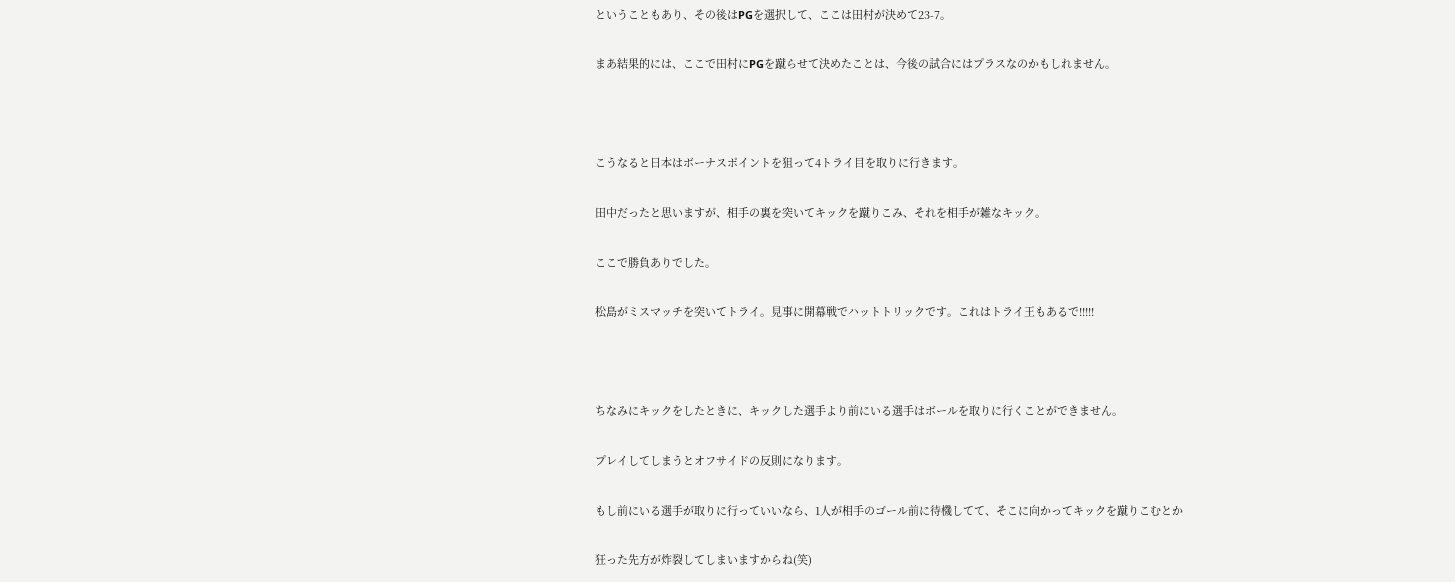ということもあり、その後はPGを選択して、ここは田村が決めて23-7。

まあ結果的には、ここで田村にPGを蹴らせて決めたことは、今後の試合にはプラスなのかもしれません。



こうなると日本はボーナスポイントを狙って4トライ目を取りに行きます。

田中だったと思いますが、相手の裏を突いてキックを蹴りこみ、それを相手が雑なキック。

ここで勝負ありでした。

松島がミスマッチを突いてトライ。見事に開幕戦でハットトリックです。これはトライ王もあるで!!!!!



ちなみにキックをしたときに、キックした選手より前にいる選手はボールを取りに行くことができません。

プレイしてしまうとオフサイドの反則になります。

もし前にいる選手が取りに行っていいなら、1人が相手のゴール前に待機してて、そこに向かってキックを蹴りこむとか

狂った先方が炸裂してしまいますからね(笑)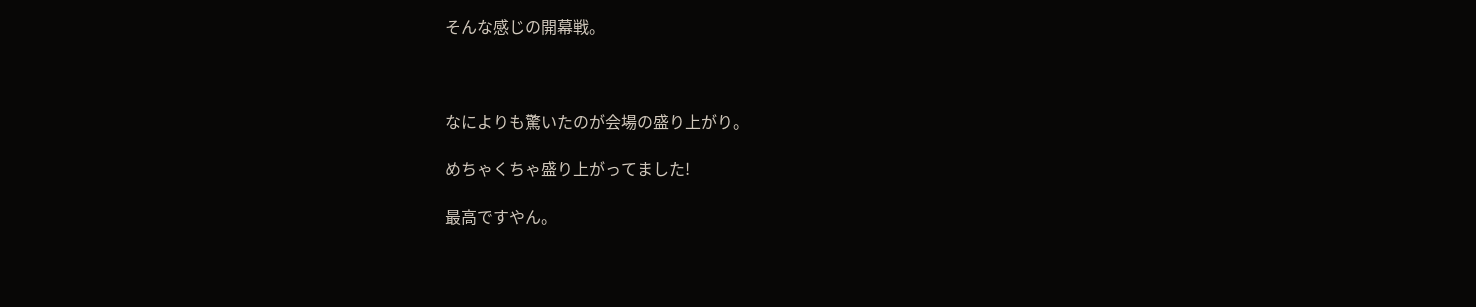そんな感じの開幕戦。



なによりも驚いたのが会場の盛り上がり。

めちゃくちゃ盛り上がってました!

最高ですやん。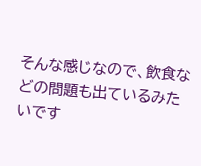そんな感じなので、飲食などの問題も出ているみたいです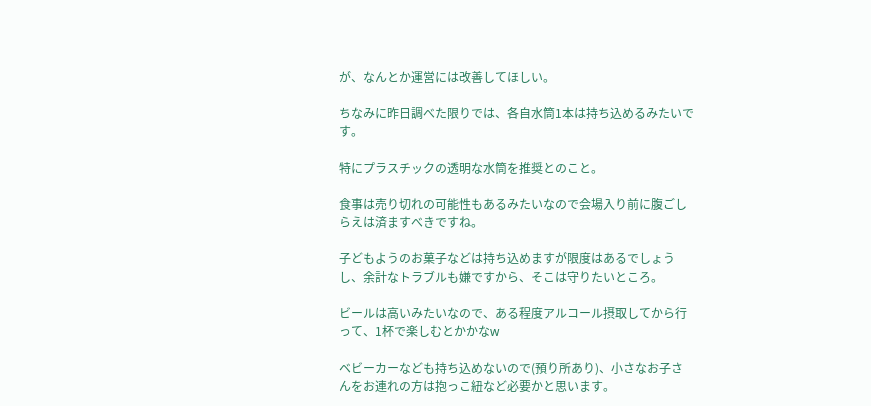が、なんとか運営には改善してほしい。

ちなみに昨日調べた限りでは、各自水筒1本は持ち込めるみたいです。

特にプラスチックの透明な水筒を推奨とのこと。

食事は売り切れの可能性もあるみたいなので会場入り前に腹ごしらえは済ますべきですね。

子どもようのお菓子などは持ち込めますが限度はあるでしょうし、余計なトラブルも嫌ですから、そこは守りたいところ。

ビールは高いみたいなので、ある程度アルコール摂取してから行って、1杯で楽しむとかかなw

ベビーカーなども持ち込めないので(預り所あり)、小さなお子さんをお連れの方は抱っこ紐など必要かと思います。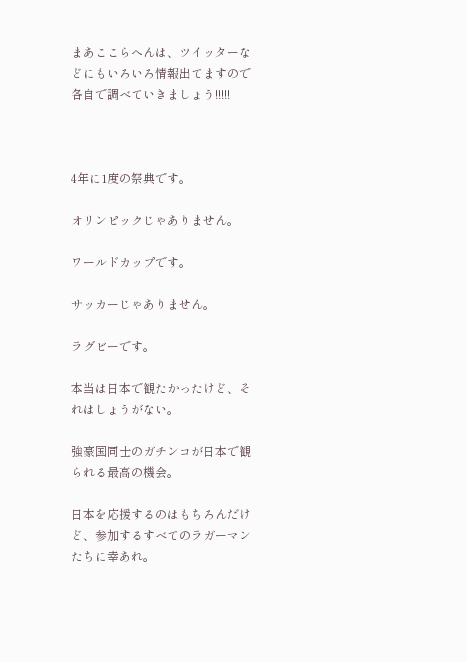まあここらへんは、ツイッターなどにもいろいろ情報出てますので各自で調べていきましょう!!!!!



4年に1度の祭典です。

オリンピックじゃありません。

ワールドカップです。

サッカーじゃありません。

ラグビーです。

本当は日本で観たかったけど、それはしょうがない。

強豪国同士のガチンコが日本で観られる最高の機会。

日本を応援するのはもちろんだけど、参加するすべてのラガーマンたちに幸あれ。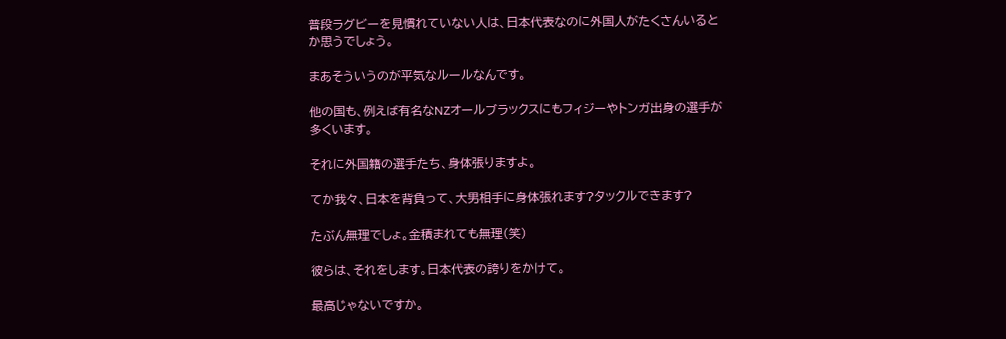普段ラグビーを見慣れていない人は、日本代表なのに外国人がたくさんいるとか思うでしょう。

まあそういうのが平気なルールなんです。

他の国も、例えば有名なNZオールブラックスにもフィジーやトンガ出身の選手が多くいます。

それに外国籍の選手たち、身体張りますよ。

てか我々、日本を背負って、大男相手に身体張れます?タックルできます?

たぶん無理でしょ。金積まれても無理(笑)

彼らは、それをします。日本代表の誇りをかけて。

最高じゃないですか。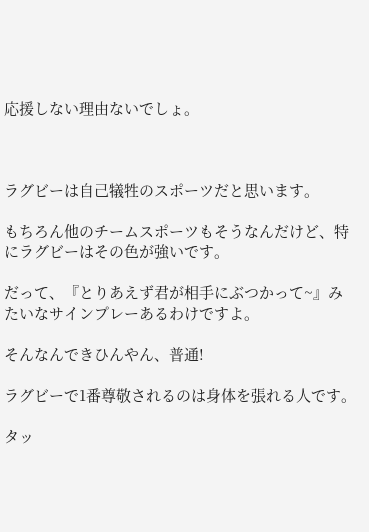応援しない理由ないでしょ。



ラグビーは自己犠牲のスポーツだと思います。

もちろん他のチームスポーツもそうなんだけど、特にラグビーはその色が強いです。

だって、『とりあえず君が相手にぶつかって~』みたいなサインプレーあるわけですよ。

そんなんできひんやん、普通!

ラグビーで1番尊敬されるのは身体を張れる人です。

タッ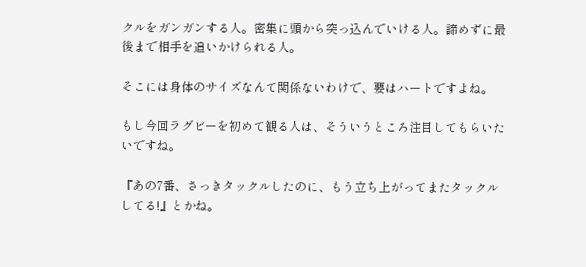クルをガンガンする人。密集に頭から突っ込んでいける人。諦めずに最後まで相手を追いかけられる人。

そこには身体のサイズなんて関係ないわけで、要はハートですよね。

もし今回ラグビーを初めて観る人は、そういうところ注目してもらいたいですね。

『あの7番、さっきタックルしたのに、もう立ち上がってまたタックルしてる!』とかね。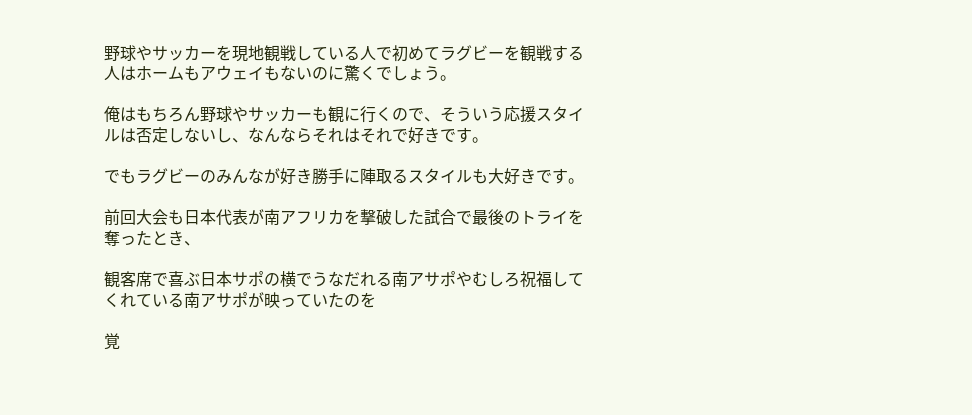野球やサッカーを現地観戦している人で初めてラグビーを観戦する人はホームもアウェイもないのに驚くでしょう。

俺はもちろん野球やサッカーも観に行くので、そういう応援スタイルは否定しないし、なんならそれはそれで好きです。

でもラグビーのみんなが好き勝手に陣取るスタイルも大好きです。

前回大会も日本代表が南アフリカを撃破した試合で最後のトライを奪ったとき、

観客席で喜ぶ日本サポの横でうなだれる南アサポやむしろ祝福してくれている南アサポが映っていたのを

覚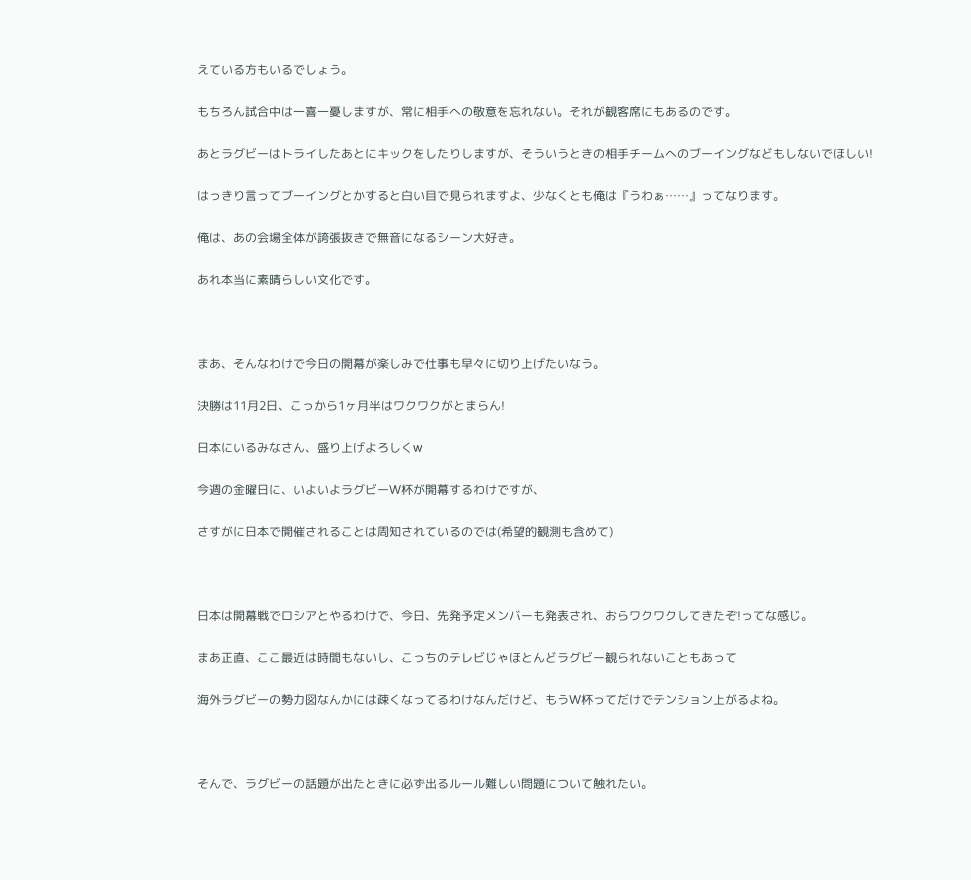えている方もいるでしょう。

もちろん試合中は一喜一憂しますが、常に相手への敬意を忘れない。それが観客席にもあるのです。

あとラグビーはトライしたあとにキックをしたりしますが、そういうときの相手チームへのブーイングなどもしないでほしい!

はっきり言ってブーイングとかすると白い目で見られますよ、少なくとも俺は『うわぁ……』ってなります。

俺は、あの会場全体が誇張抜きで無音になるシーン大好き。

あれ本当に素晴らしい文化です。



まあ、そんなわけで今日の開幕が楽しみで仕事も早々に切り上げたいなう。

決勝は11月2日、こっから1ヶ月半はワクワクがとまらん!

日本にいるみなさん、盛り上げよろしくw

今週の金曜日に、いよいよラグビーW杯が開幕するわけですが、

さすがに日本で開催されることは周知されているのでは(希望的観測も含めて)



日本は開幕戦でロシアとやるわけで、今日、先発予定メンバーも発表され、おらワクワクしてきたぞ!ってな感じ。

まあ正直、ここ最近は時間もないし、こっちのテレビじゃほとんどラグビー観られないこともあって

海外ラグビーの勢力図なんかには疎くなってるわけなんだけど、もうW杯ってだけでテンション上がるよね。



そんで、ラグビーの話題が出たときに必ず出るルール難しい問題について触れたい。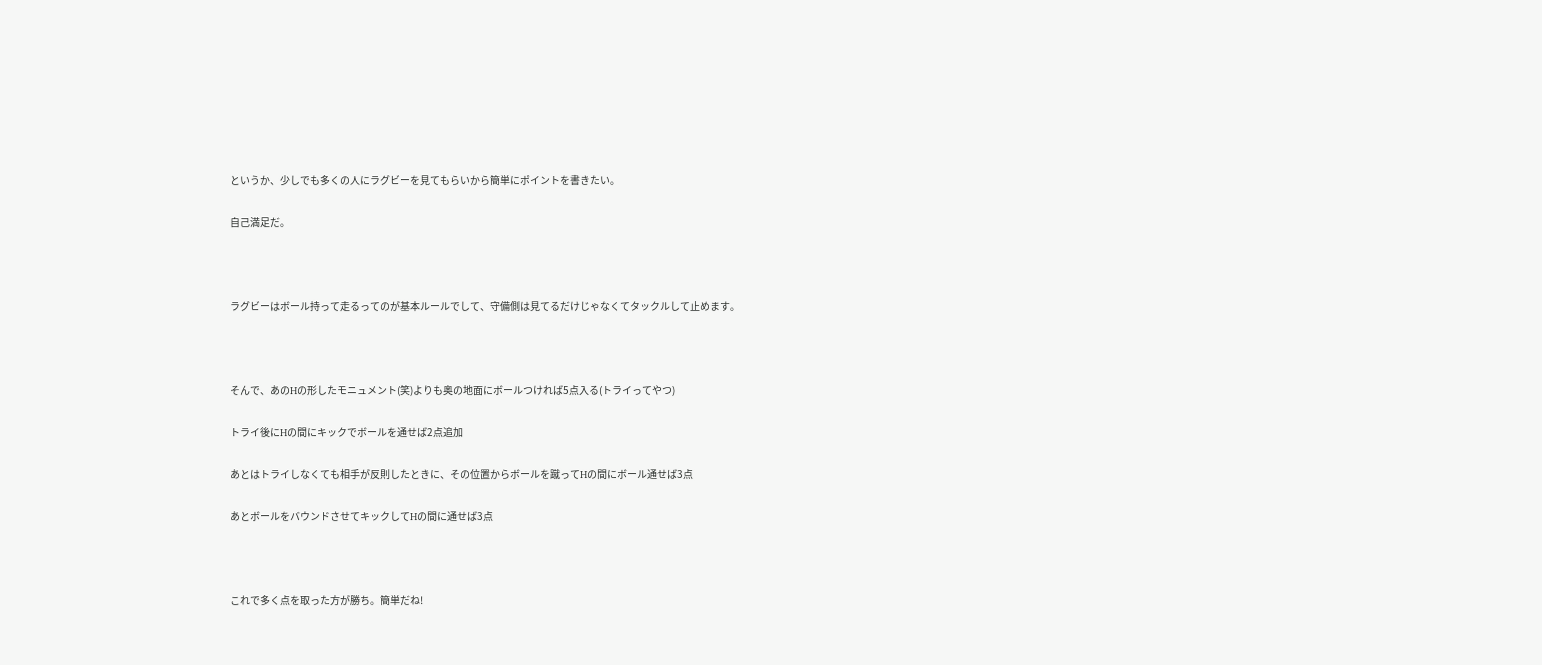というか、少しでも多くの人にラグビーを見てもらいから簡単にポイントを書きたい。

自己満足だ。



ラグビーはボール持って走るってのが基本ルールでして、守備側は見てるだけじゃなくてタックルして止めます。



そんで、あのHの形したモニュメント(笑)よりも奥の地面にボールつければ5点入る(トライってやつ)

トライ後にHの間にキックでボールを通せば2点追加

あとはトライしなくても相手が反則したときに、その位置からボールを蹴ってHの間にボール通せば3点

あとボールをバウンドさせてキックしてHの間に通せば3点



これで多く点を取った方が勝ち。簡単だね!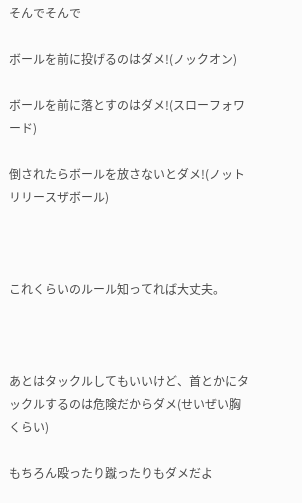そんでそんで

ボールを前に投げるのはダメ!(ノックオン)

ボールを前に落とすのはダメ!(スローフォワード)

倒されたらボールを放さないとダメ!(ノットリリースザボール)



これくらいのルール知ってれば大丈夫。



あとはタックルしてもいいけど、首とかにタックルするのは危険だからダメ(せいぜい胸くらい)

もちろん殴ったり蹴ったりもダメだよ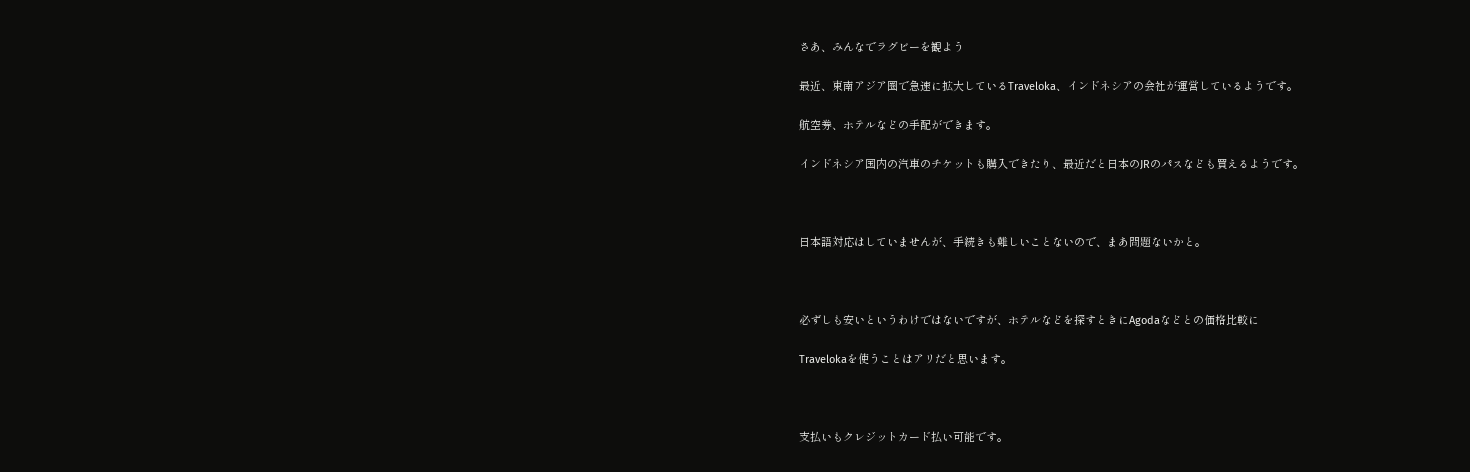さあ、みんなでラグビーを観よう

最近、東南アジア圏で急速に拡大しているTraveloka、インドネシアの会社が運営しているようです。

航空券、ホテルなどの手配ができます。

インドネシア国内の汽車のチケットも購入できたり、最近だと日本のJRのパスなども買えるようです。



日本語対応はしていませんが、手続きも難しいことないので、まあ問題ないかと。



必ずしも安いというわけではないですが、ホテルなどを探すときにAgodaなどとの価格比較に

Travelokaを使うことはアリだと思います。



支払いもクレジットカード払い可能です。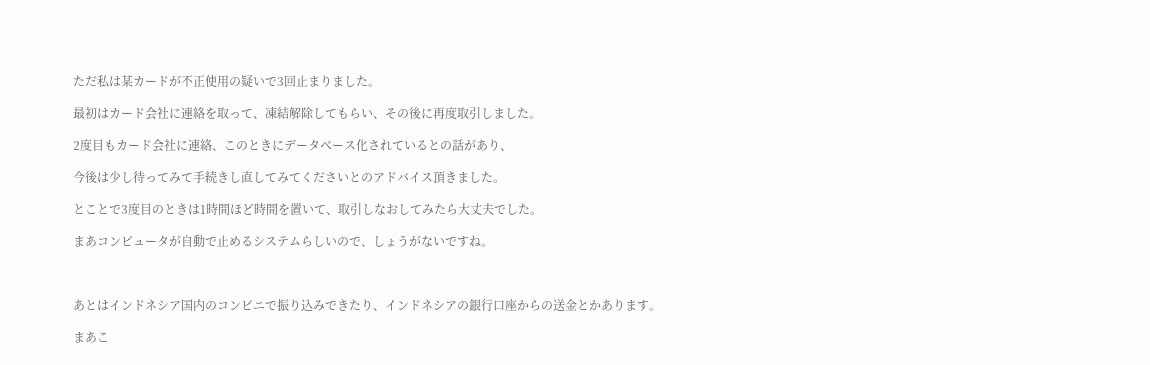ただ私は某カードが不正使用の疑いで3回止まりました。

最初はカード会社に連絡を取って、凍結解除してもらい、その後に再度取引しました。

2度目もカード会社に連絡、このときにデータベース化されているとの話があり、

今後は少し待ってみて手続きし直してみてくださいとのアドバイス頂きました。

とことで3度目のときは1時間ほど時間を置いて、取引しなおしてみたら大丈夫でした。

まあコンピュータが自動で止めるシステムらしいので、しょうがないですね。



あとはインドネシア国内のコンビニで振り込みできたり、インドネシアの銀行口座からの送金とかあります。

まあこ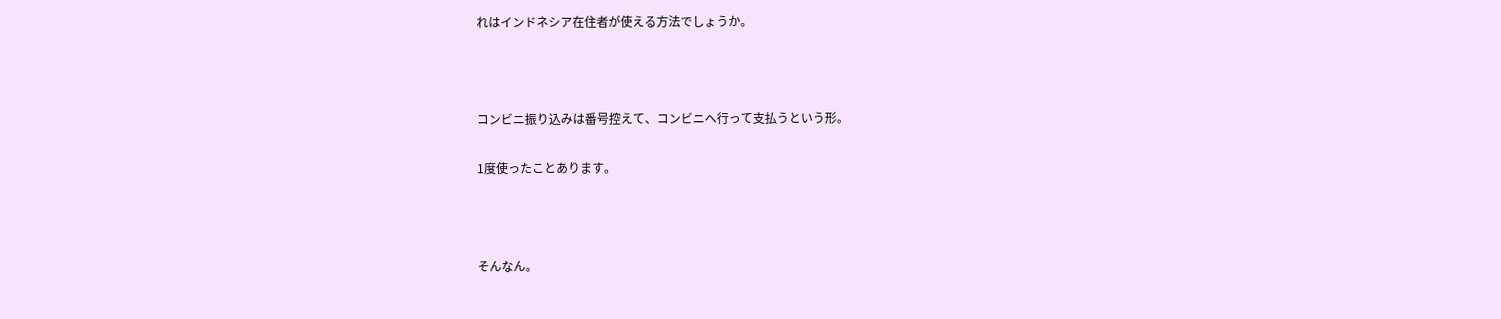れはインドネシア在住者が使える方法でしょうか。



コンビニ振り込みは番号控えて、コンビニへ行って支払うという形。

1度使ったことあります。



そんなん。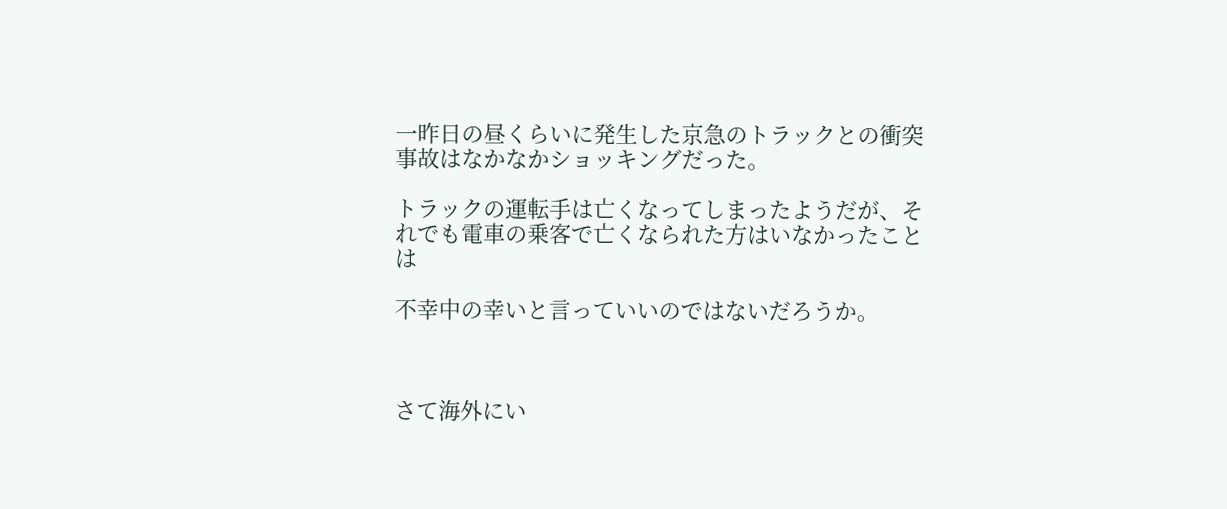一昨日の昼くらいに発生した京急のトラックとの衝突事故はなかなかショッキングだった。

トラックの運転手は亡くなってしまったようだが、それでも電車の乗客で亡くなられた方はいなかったことは

不幸中の幸いと言っていいのではないだろうか。



さて海外にい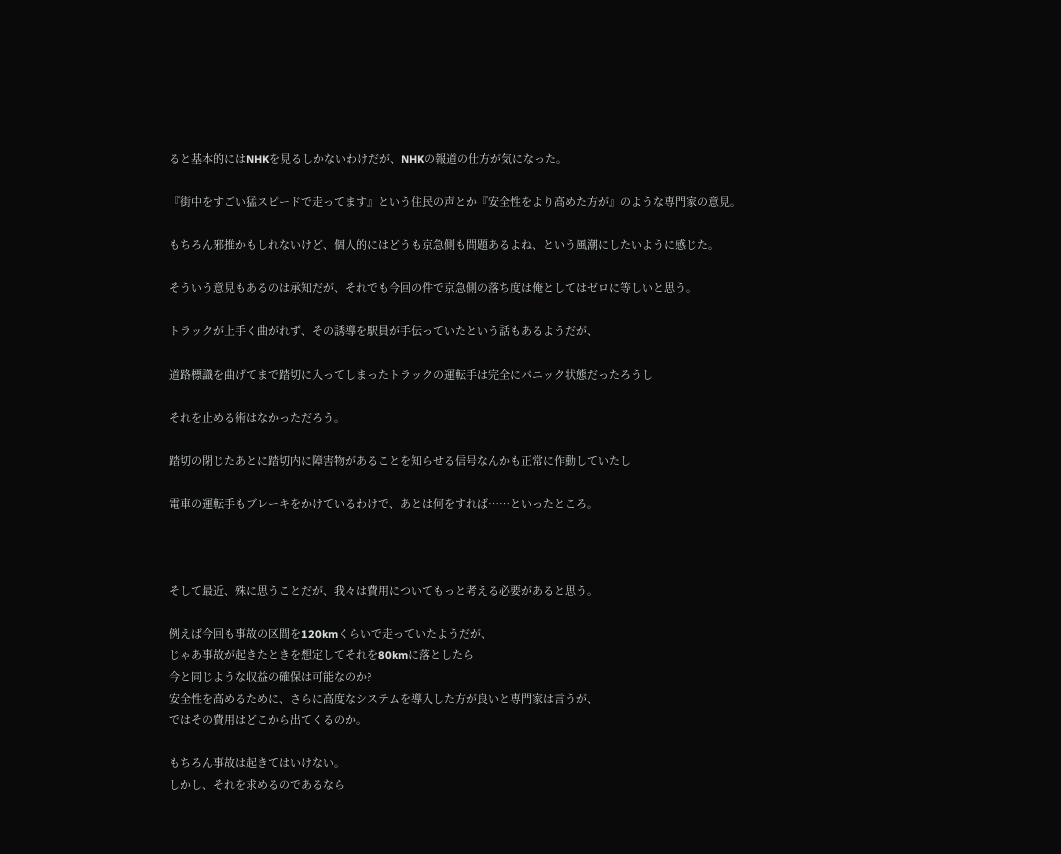ると基本的にはNHKを見るしかないわけだが、NHKの報道の仕方が気になった。

『街中をすごい猛スピードで走ってます』という住民の声とか『安全性をより高めた方が』のような専門家の意見。

もちろん邪推かもしれないけど、個人的にはどうも京急側も問題あるよね、という風潮にしたいように感じた。

そういう意見もあるのは承知だが、それでも今回の件で京急側の落ち度は俺としてはゼロに等しいと思う。

トラックが上手く曲がれず、その誘導を駅員が手伝っていたという話もあるようだが、

道路標識を曲げてまで踏切に入ってしまったトラックの運転手は完全にパニック状態だったろうし

それを止める術はなかっただろう。

踏切の閉じたあとに踏切内に障害物があることを知らせる信号なんかも正常に作動していたし

電車の運転手もブレーキをかけているわけで、あとは何をすれば……といったところ。



そして最近、殊に思うことだが、我々は費用についてもっと考える必要があると思う。

例えば今回も事故の区間を120kmくらいで走っていたようだが、
じゃあ事故が起きたときを想定してそれを80kmに落としたら
今と同じような収益の確保は可能なのか?
安全性を高めるために、さらに高度なシステムを導入した方が良いと専門家は言うが、
ではその費用はどこから出てくるのか。

もちろん事故は起きてはいけない。
しかし、それを求めるのであるなら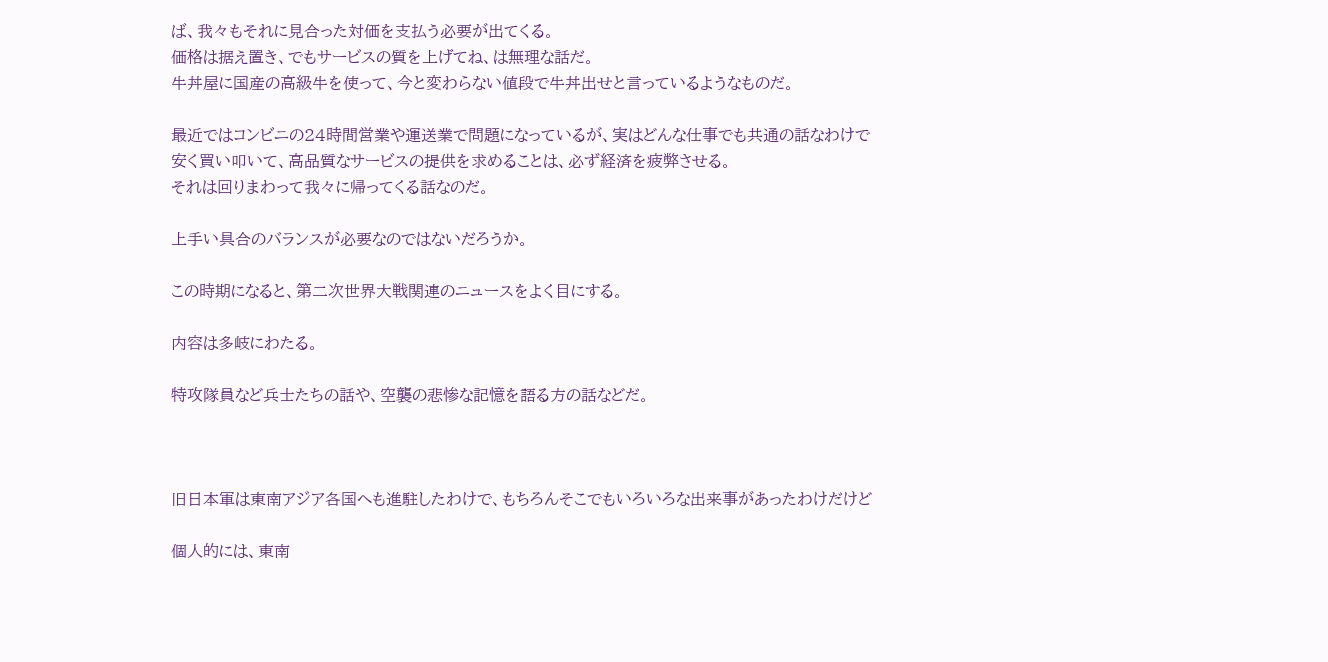ば、我々もそれに見合った対価を支払う必要が出てくる。
価格は据え置き、でもサービスの質を上げてね、は無理な話だ。
牛丼屋に国産の高級牛を使って、今と変わらない値段で牛丼出せと言っているようなものだ。

最近ではコンビニの24時間営業や運送業で問題になっているが、実はどんな仕事でも共通の話なわけで
安く買い叩いて、高品質なサービスの提供を求めることは、必ず経済を疲弊させる。
それは回りまわって我々に帰ってくる話なのだ。

上手い具合のバランスが必要なのではないだろうか。

この時期になると、第二次世界大戦関連のニュースをよく目にする。

内容は多岐にわたる。

特攻隊員など兵士たちの話や、空襲の悲惨な記憶を語る方の話などだ。



旧日本軍は東南アジア各国へも進駐したわけで、もちろんそこでもいろいろな出来事があったわけだけど

個人的には、東南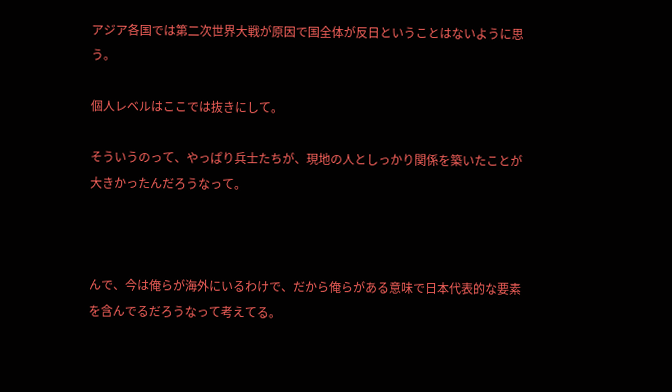アジア各国では第二次世界大戦が原因で国全体が反日ということはないように思う。

個人レベルはここでは抜きにして。

そういうのって、やっぱり兵士たちが、現地の人としっかり関係を築いたことが大きかったんだろうなって。



んで、今は俺らが海外にいるわけで、だから俺らがある意味で日本代表的な要素を含んでるだろうなって考えてる。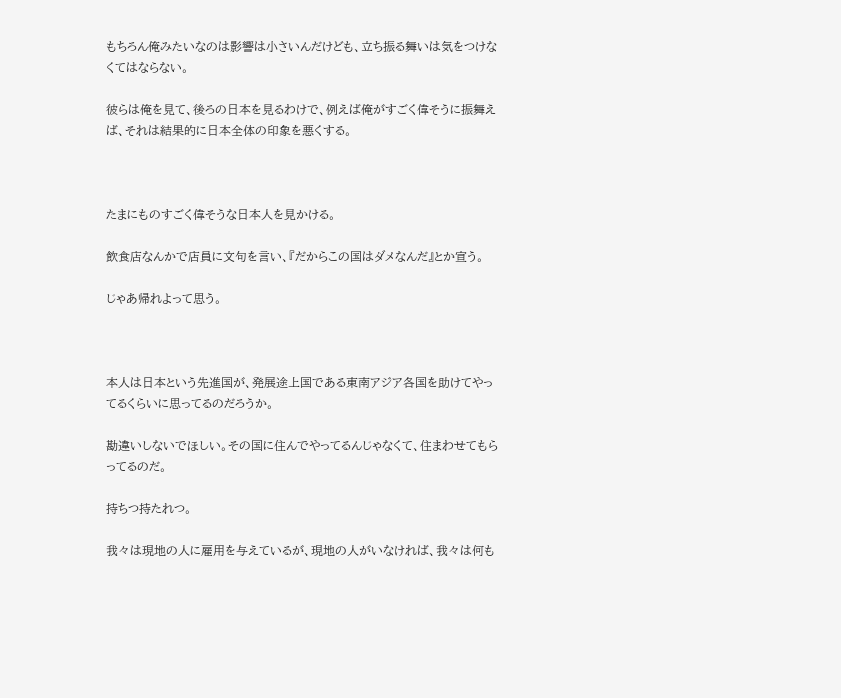もちろん俺みたいなのは影響は小さいんだけども、立ち振る舞いは気をつけなくてはならない。

彼らは俺を見て、後ろの日本を見るわけで、例えば俺がすごく偉そうに振舞えば、それは結果的に日本全体の印象を悪くする。



たまにものすごく偉そうな日本人を見かける。

飲食店なんかで店員に文句を言い、『だからこの国はダメなんだ』とか宣う。

じゃあ帰れよって思う。



本人は日本という先進国が、発展途上国である東南アジア各国を助けてやってるくらいに思ってるのだろうか。

勘違いしないでほしい。その国に住んでやってるんじゃなくて、住まわせてもらってるのだ。

持ちつ持たれつ。

我々は現地の人に雇用を与えているが、現地の人がいなければ、我々は何も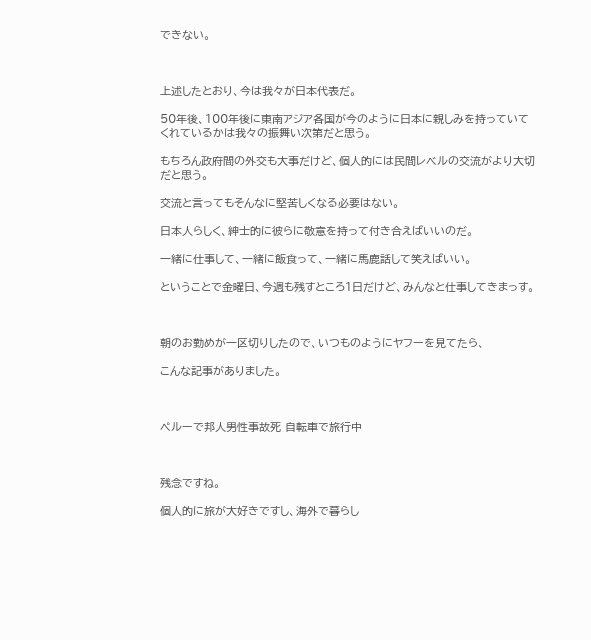できない。



上述したとおり、今は我々が日本代表だ。

50年後、100年後に東南アジア各国が今のように日本に親しみを持っていてくれているかは我々の振舞い次第だと思う。

もちろん政府間の外交も大事だけど、個人的には民間レベルの交流がより大切だと思う。

交流と言ってもそんなに堅苦しくなる必要はない。

日本人らしく、紳士的に彼らに敬意を持って付き合えばいいのだ。

一緒に仕事して、一緒に飯食って、一緒に馬鹿話して笑えばいい。

ということで金曜日、今週も残すところ1日だけど、みんなと仕事してきまっす。



朝のお勤めが一区切りしたので、いつものようにヤフーを見てたら、

こんな記事がありました。



ペルーで邦人男性事故死 自転車で旅行中



残念ですね。

個人的に旅が大好きですし、海外で暮らし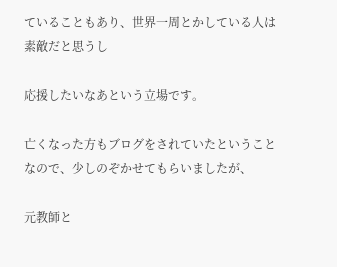ていることもあり、世界一周とかしている人は素敵だと思うし

応援したいなあという立場です。

亡くなった方もブログをされていたということなので、少しのぞかせてもらいましたが、

元教師と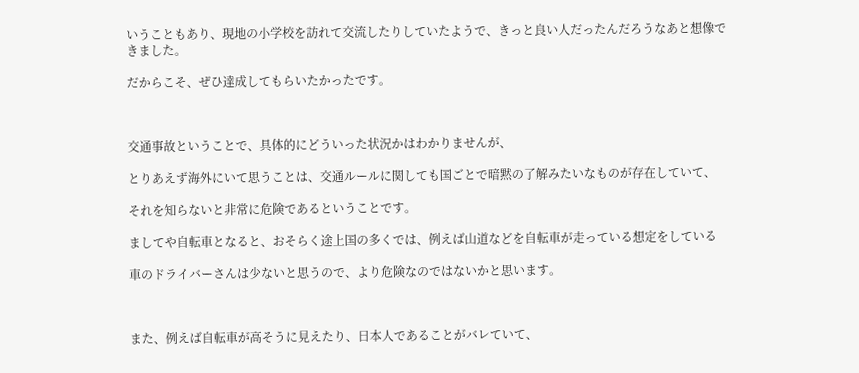いうこともあり、現地の小学校を訪れて交流したりしていたようで、きっと良い人だったんだろうなあと想像できました。

だからこそ、ぜひ達成してもらいたかったです。



交通事故ということで、具体的にどういった状況かはわかりませんが、

とりあえず海外にいて思うことは、交通ルールに関しても国ごとで暗黙の了解みたいなものが存在していて、

それを知らないと非常に危険であるということです。

ましてや自転車となると、おそらく途上国の多くでは、例えば山道などを自転車が走っている想定をしている

車のドライバーさんは少ないと思うので、より危険なのではないかと思います。



また、例えば自転車が高そうに見えたり、日本人であることがバレていて、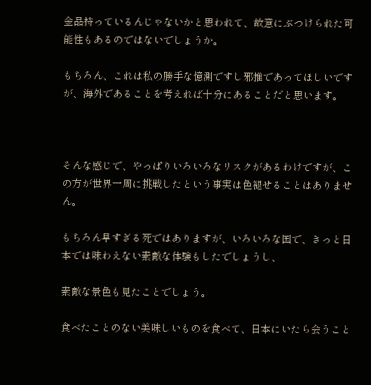金品持っているんじゃないかと思われて、故意にぶつけられた可能性もあるのではないでしょうか。

もちろん、これは私の勝手な憶測ですし邪推であってほしいですが、海外であることを考えれば十分にあることだと思います。



そんな感じで、やっぱりいろいろなリスクがあるわけですが、この方が世界一周に挑戦したという事実は色褪せることはありません。

もちろん早すぎる死ではありますが、いろいろな国で、きっと日本では味わえない素敵な体験もしたでしょうし、

素敵な景色も見たことでしょう。

食べたことのない美味しいものを食べて、日本にいたら会うこと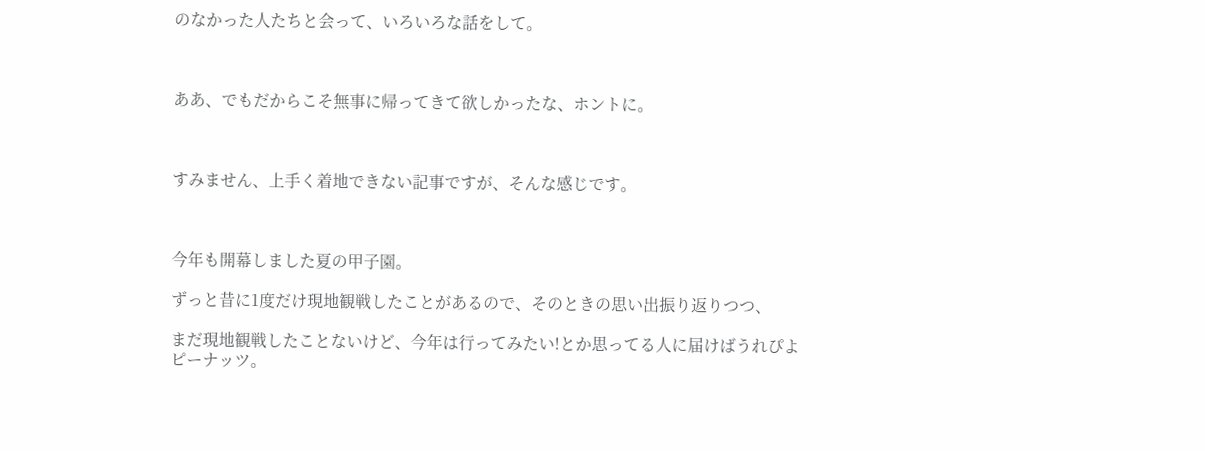のなかった人たちと会って、いろいろな話をして。



ああ、でもだからこそ無事に帰ってきて欲しかったな、ホントに。



すみません、上手く着地できない記事ですが、そんな感じです。



今年も開幕しました夏の甲子園。

ずっと昔に1度だけ現地観戦したことがあるので、そのときの思い出振り返りつつ、

まだ現地観戦したことないけど、今年は行ってみたい!とか思ってる人に届けばうれぴよピーナッツ。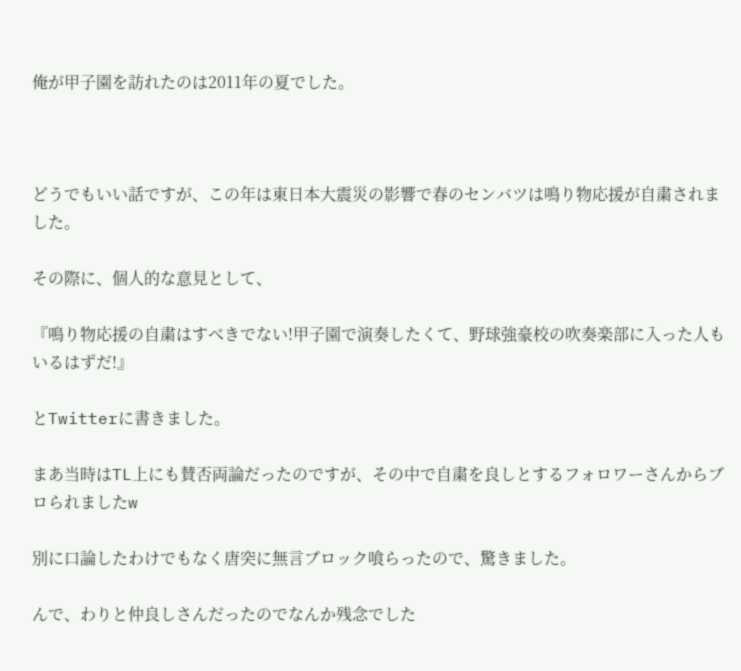俺が甲子園を訪れたのは2011年の夏でした。



どうでもいい話ですが、この年は東日本大震災の影響で春のセンバツは鳴り物応援が自粛されました。

その際に、個人的な意見として、

『鳴り物応援の自粛はすべきでない!甲子園で演奏したくて、野球強豪校の吹奏楽部に入った人もいるはずだ!』

とTwitterに書きました。

まあ当時はTL上にも賛否両論だったのですが、その中で自粛を良しとするフォロワーさんからブロられましたw

別に口論したわけでもなく唐突に無言ブロック喰らったので、驚きました。

んで、わりと仲良しさんだったのでなんか残念でした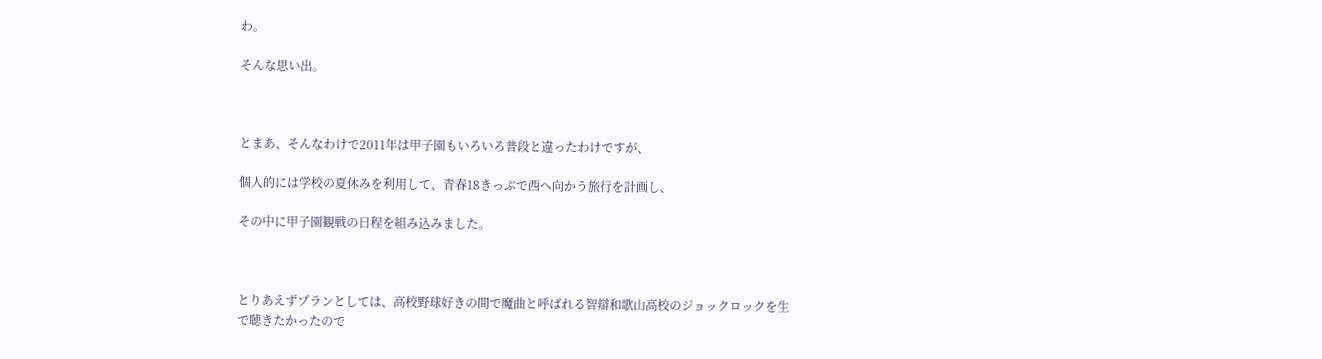わ。

そんな思い出。



とまあ、そんなわけで2011年は甲子園もいろいろ普段と違ったわけですが、

個人的には学校の夏休みを利用して、青春18きっぷで西へ向かう旅行を計画し、

その中に甲子園観戦の日程を組み込みました。



とりあえずプランとしては、高校野球好きの間で魔曲と呼ばれる智辯和歌山高校のジョックロックを生で聴きたかったので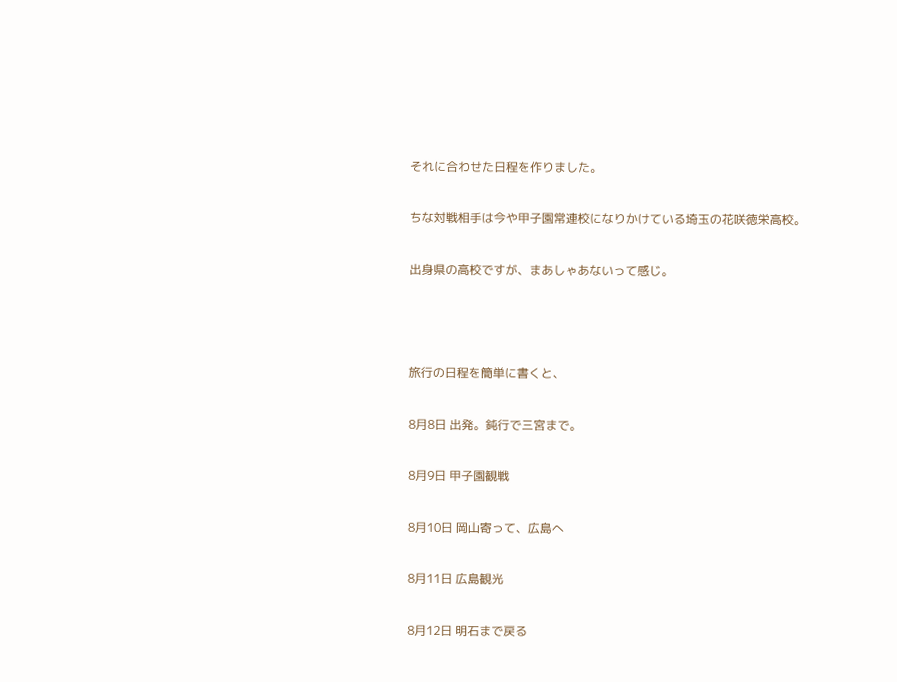それに合わせた日程を作りました。

ちな対戦相手は今や甲子園常連校になりかけている埼玉の花咲徳栄高校。

出身県の高校ですが、まあしゃあないって感じ。



旅行の日程を簡単に書くと、

8月8日 出発。鈍行で三宮まで。

8月9日 甲子園観戦

8月10日 岡山寄って、広島へ

8月11日 広島観光

8月12日 明石まで戻る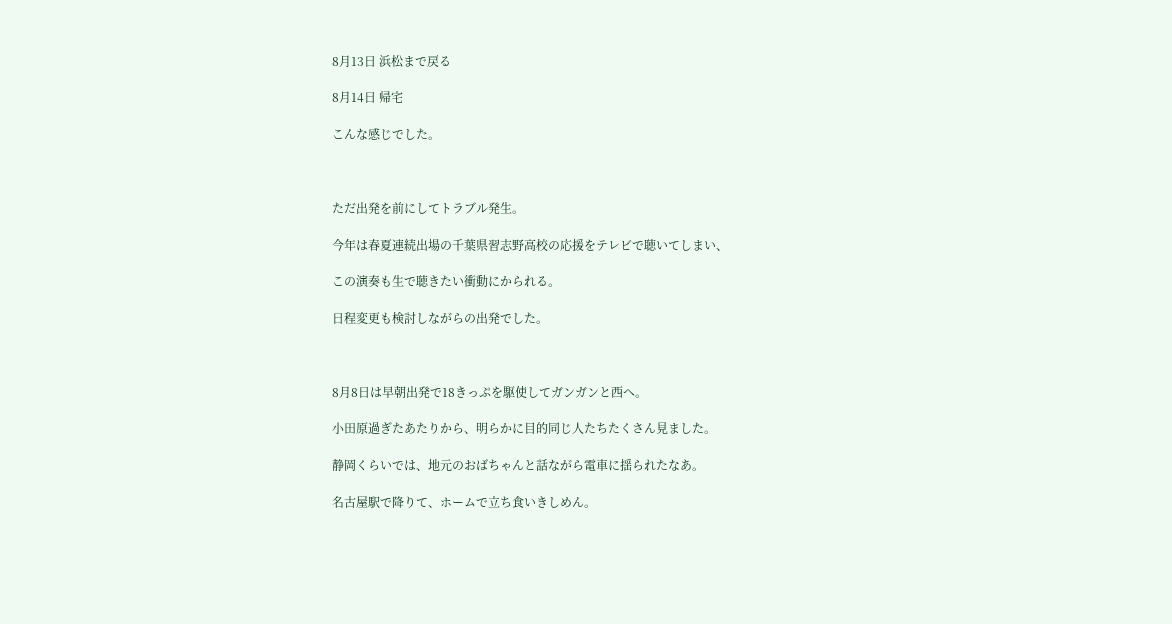8月13日 浜松まで戻る

8月14日 帰宅

こんな感じでした。



ただ出発を前にしてトラブル発生。

今年は春夏連続出場の千葉県習志野高校の応援をテレビで聴いてしまい、

この演奏も生で聴きたい衝動にかられる。

日程変更も検討しながらの出発でした。



8月8日は早朝出発で18きっぷを駆使してガンガンと西へ。

小田原過ぎたあたりから、明らかに目的同じ人たちたくさん見ました。

静岡くらいでは、地元のおばちゃんと話ながら電車に揺られたなあ。

名古屋駅で降りて、ホームで立ち食いきしめん。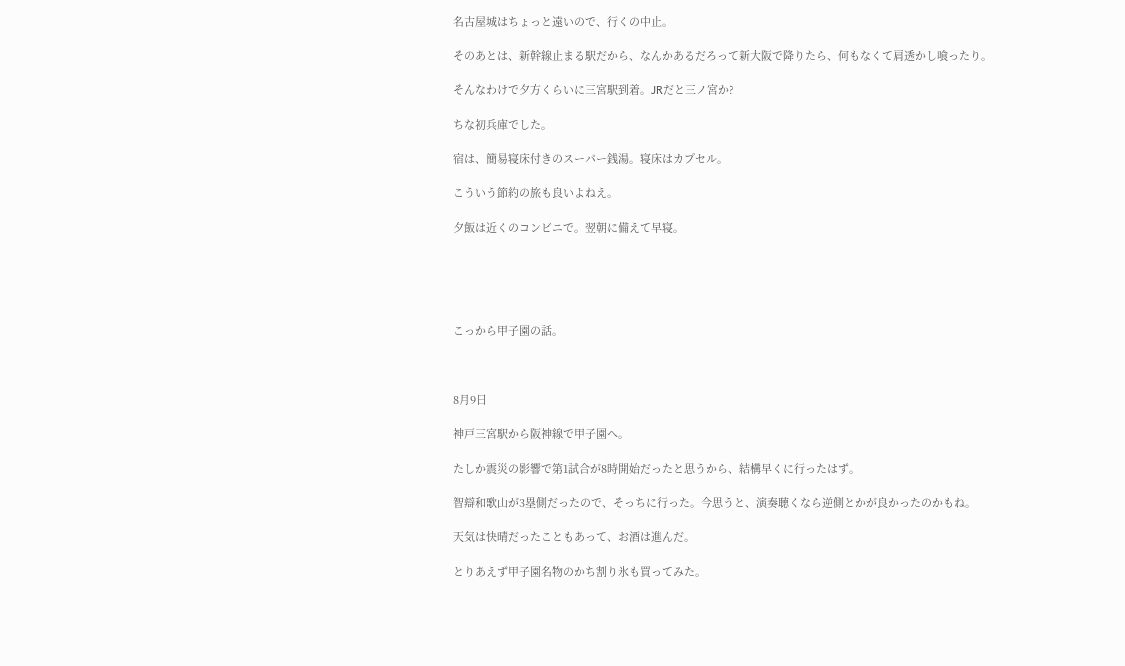名古屋城はちょっと遠いので、行くの中止。

そのあとは、新幹線止まる駅だから、なんかあるだろって新大阪で降りたら、何もなくて肩透かし喰ったり。

そんなわけで夕方くらいに三宮駅到着。JRだと三ノ宮か?

ちな初兵庫でした。

宿は、簡易寝床付きのスーパー銭湯。寝床はカプセル。

こういう節約の旅も良いよねえ。

夕飯は近くのコンビニで。翌朝に備えて早寝。





こっから甲子園の話。



8月9日

神戸三宮駅から阪神線で甲子園へ。

たしか震災の影響で第1試合が8時開始だったと思うから、結構早くに行ったはず。

智辯和歌山が3塁側だったので、そっちに行った。今思うと、演奏聴くなら逆側とかが良かったのかもね。

天気は快晴だったこともあって、お酒は進んだ。

とりあえず甲子園名物のかち割り氷も買ってみた。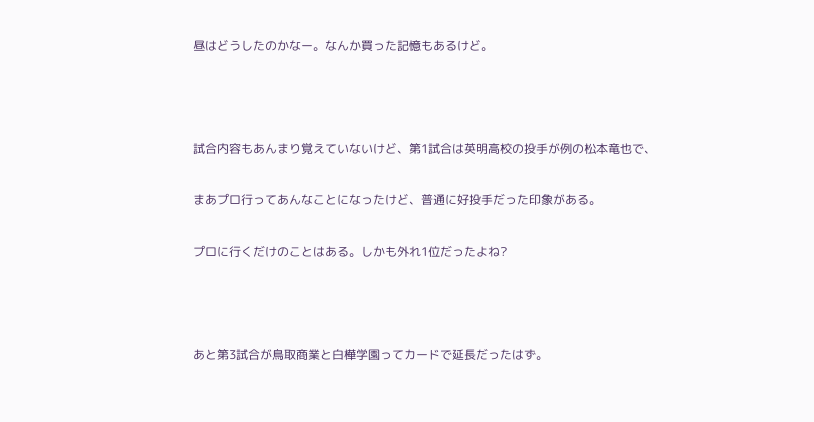昼はどうしたのかなー。なんか買った記憶もあるけど。



試合内容もあんまり覚えていないけど、第1試合は英明高校の投手が例の松本竜也で、

まあプロ行ってあんなことになったけど、普通に好投手だった印象がある。

プロに行くだけのことはある。しかも外れ1位だったよね?



あと第3試合が鳥取商業と白樺学園ってカードで延長だったはず。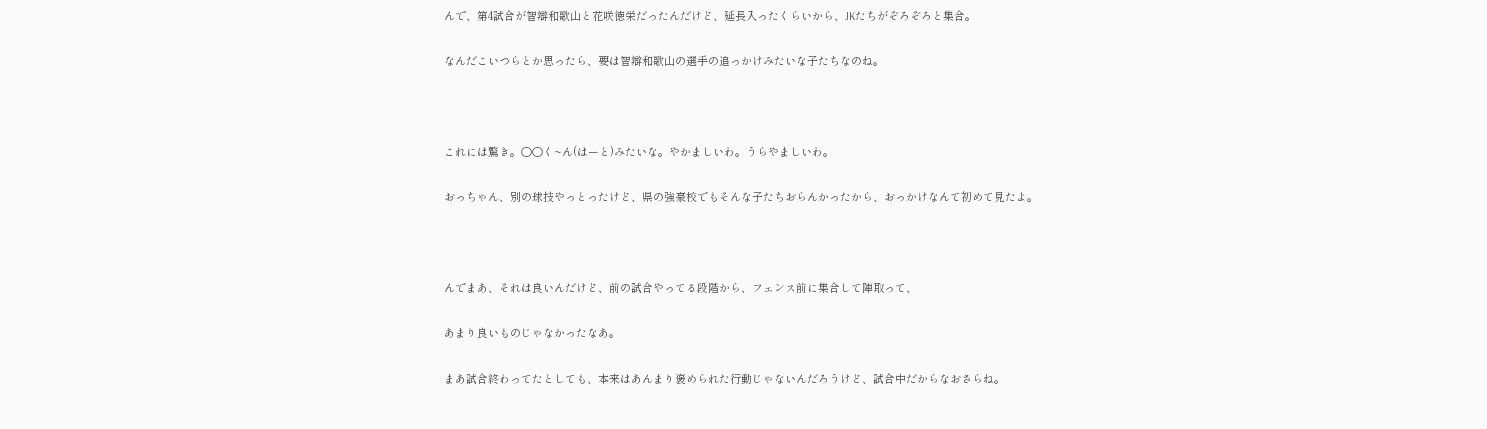んで、第4試合が智辯和歌山と花咲徳栄だったんだけど、延長入ったくらいから、JKたちがぞろぞろと集合。

なんだこいつらとか思ったら、要は智辯和歌山の選手の追っかけみたいな子たちなのね。



これには驚き。〇〇く~ん(はーと)みたいな。やかましいわ。うらやましいわ。

おっちゃん、別の球技やっとったけど、県の強豪校でもそんな子たちおらんかったから、おっかけなんて初めて見たよ。



んでまあ、それは良いんだけど、前の試合やってる段階から、フェンス前に集合して陣取って、

あまり良いものじゃなかったなあ。

まあ試合終わってたとしても、本来はあんまり褒められた行動じゃないんだろうけど、試合中だからなおさらね。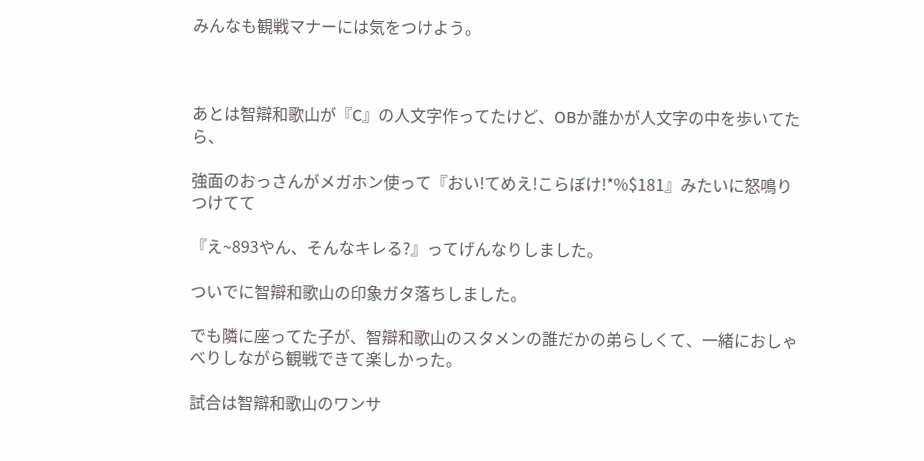みんなも観戦マナーには気をつけよう。



あとは智辯和歌山が『C』の人文字作ってたけど、OBか誰かが人文字の中を歩いてたら、

強面のおっさんがメガホン使って『おい!てめえ!こらぼけ!*%$181』みたいに怒鳴りつけてて

『え~893やん、そんなキレる?』ってげんなりしました。

ついでに智辯和歌山の印象ガタ落ちしました。

でも隣に座ってた子が、智辯和歌山のスタメンの誰だかの弟らしくて、一緒におしゃべりしながら観戦できて楽しかった。

試合は智辯和歌山のワンサ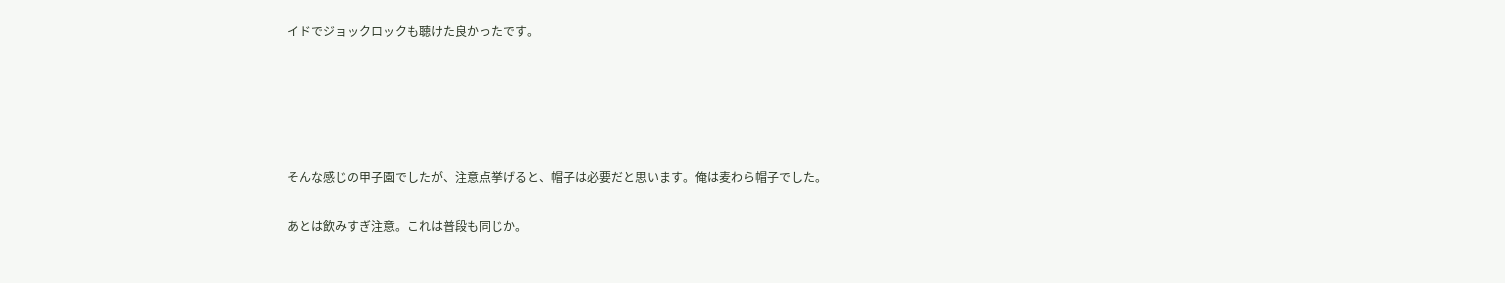イドでジョックロックも聴けた良かったです。





そんな感じの甲子園でしたが、注意点挙げると、帽子は必要だと思います。俺は麦わら帽子でした。

あとは飲みすぎ注意。これは普段も同じか。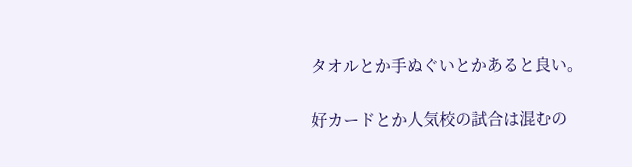タオルとか手ぬぐいとかあると良い。

好カードとか人気校の試合は混むの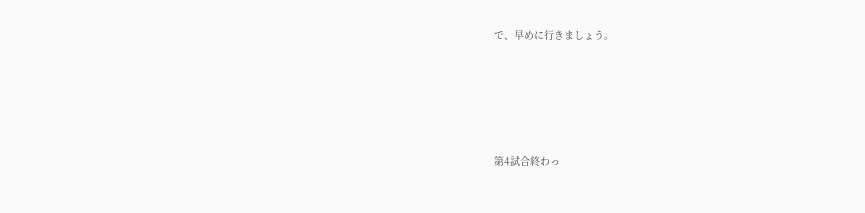で、早めに行きましょう。





第4試合終わっ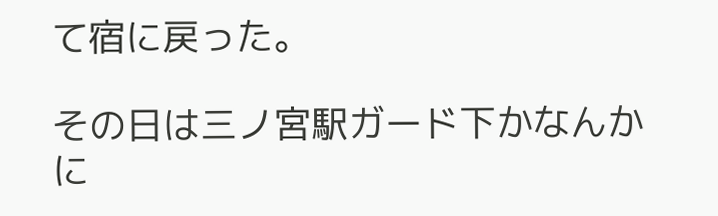て宿に戻った。

その日は三ノ宮駅ガード下かなんかに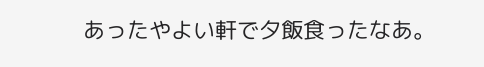あったやよい軒で夕飯食ったなあ。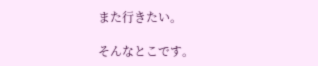また行きたい。

そんなとこです。